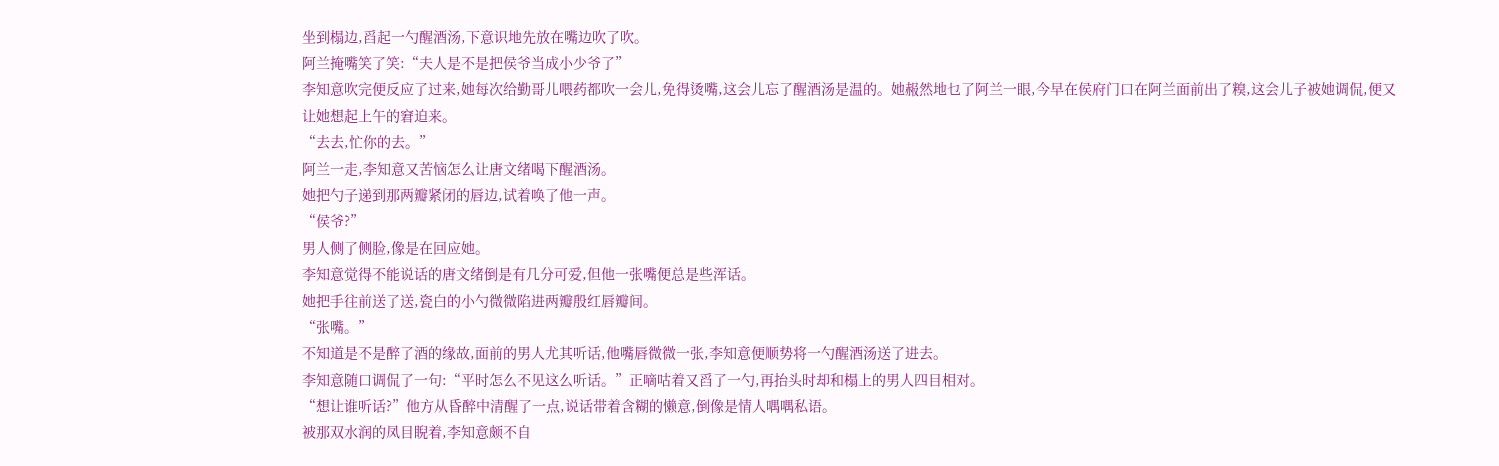坐到榻边,舀起一勺醒酒汤,下意识地先放在嘴边吹了吹。
阿兰掩嘴笑了笑:“夫人是不是把侯爷当成小少爷了”
李知意吹完便反应了过来,她每次给勤哥儿喂药都吹一会儿,免得烫嘴,这会儿忘了醒酒汤是温的。她赧然地乜了阿兰一眼,今早在侯府门口在阿兰面前出了糗,这会儿子被她调侃,便又让她想起上午的窘迫来。
“去去,忙你的去。”
阿兰一走,李知意又苦恼怎么让唐文绪喝下醒酒汤。
她把勺子递到那两瓣紧闭的唇边,试着唤了他一声。
“侯爷?”
男人侧了侧脸,像是在回应她。
李知意觉得不能说话的唐文绪倒是有几分可爱,但他一张嘴便总是些浑话。
她把手往前送了送,瓷白的小勺微微陷进两瓣殷红唇瓣间。
“张嘴。”
不知道是不是醉了酒的缘故,面前的男人尤其听话,他嘴唇微微一张,李知意便顺势将一勺醒酒汤送了进去。
李知意随口调侃了一句:“平时怎么不见这么听话。”正嘀咕着又舀了一勺,再抬头时却和榻上的男人四目相对。
“想让谁听话?”他方从昏醉中清醒了一点,说话带着含糊的懒意,倒像是情人喁喁私语。
被那双水润的凤目睨着,李知意颇不自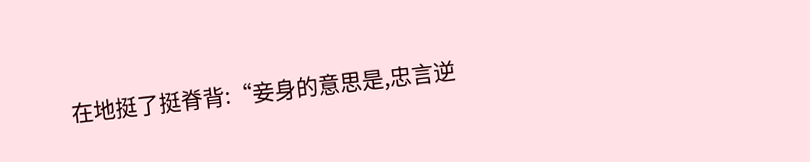在地挺了挺脊背:“妾身的意思是,忠言逆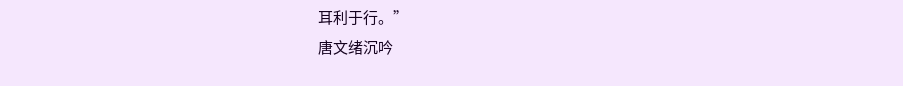耳利于行。”
唐文绪沉吟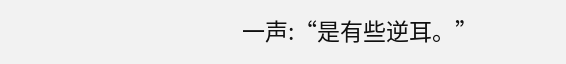一声:“是有些逆耳。”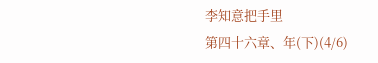李知意把手里
第四十六章、年(下)(4/6)